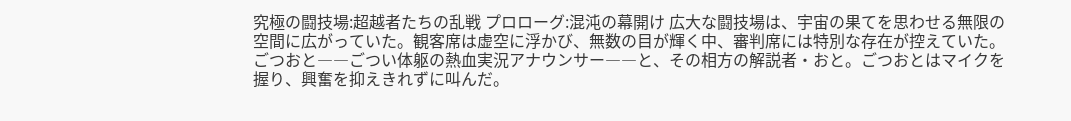究極の闘技場:超越者たちの乱戦 プロローグ:混沌の幕開け 広大な闘技場は、宇宙の果てを思わせる無限の空間に広がっていた。観客席は虚空に浮かび、無数の目が輝く中、審判席には特別な存在が控えていた。ごつおと――ごつい体躯の熱血実況アナウンサー――と、その相方の解説者・おと。ごつおとはマイクを握り、興奮を抑えきれずに叫んだ。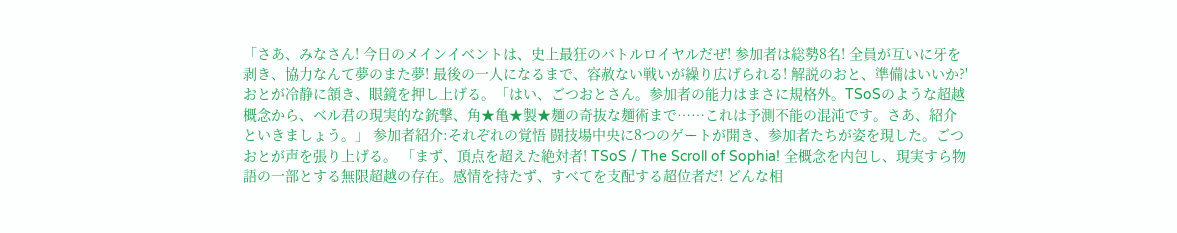「さあ、みなさん! 今日のメインイベントは、史上最狂のバトルロイヤルだぜ! 参加者は総勢8名! 全員が互いに牙を剥き、協力なんて夢のまた夢! 最後の一人になるまで、容赦ない戦いが繰り広げられる! 解説のおと、準備はいいか?' おとが冷静に頷き、眼鏡を押し上げる。「はい、ごつおとさん。参加者の能力はまさに規格外。TSoSのような超越概念から、ベル君の現実的な銃撃、角★亀★製★麺の奇抜な麺術まで……これは予測不能の混沌です。さあ、紹介といきましょう。」 参加者紹介:それぞれの覚悟 闘技場中央に8つのゲートが開き、参加者たちが姿を現した。ごつおとが声を張り上げる。 「まず、頂点を超えた絶対者! TSoS / The Scroll of Sophia! 全概念を内包し、現実すら物語の一部とする無限超越の存在。感情を持たず、すべてを支配する超位者だ! どんな相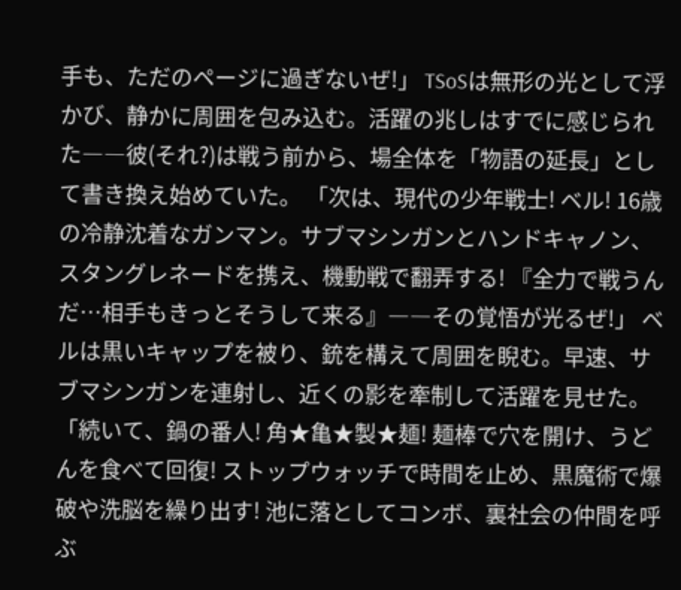手も、ただのページに過ぎないぜ!」 TSoSは無形の光として浮かび、静かに周囲を包み込む。活躍の兆しはすでに感じられた――彼(それ?)は戦う前から、場全体を「物語の延長」として書き換え始めていた。 「次は、現代の少年戦士! ベル! 16歳の冷静沈着なガンマン。サブマシンガンとハンドキャノン、スタングレネードを携え、機動戦で翻弄する! 『全力で戦うんだ…相手もきっとそうして来る』――その覚悟が光るぜ!」 ベルは黒いキャップを被り、銃を構えて周囲を睨む。早速、サブマシンガンを連射し、近くの影を牽制して活躍を見せた。 「続いて、鍋の番人! 角★亀★製★麺! 麺棒で穴を開け、うどんを食べて回復! ストップウォッチで時間を止め、黒魔術で爆破や洗脳を繰り出す! 池に落としてコンボ、裏社会の仲間を呼ぶ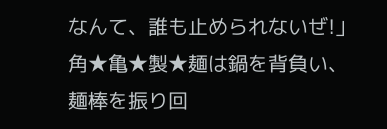なんて、誰も止められないぜ!」 角★亀★製★麺は鍋を背負い、麺棒を振り回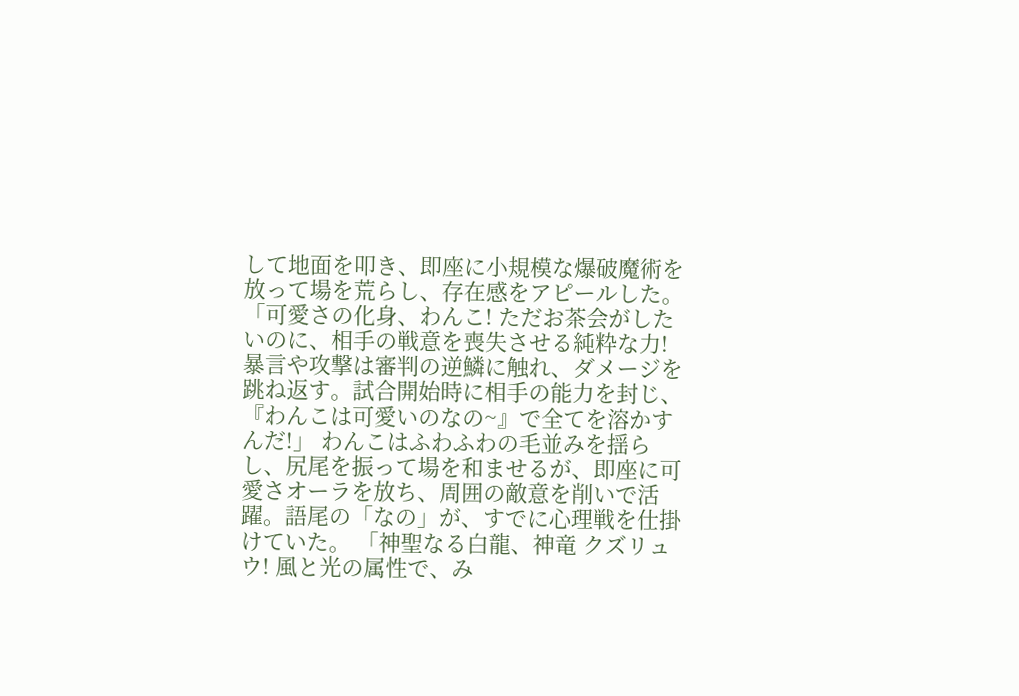して地面を叩き、即座に小規模な爆破魔術を放って場を荒らし、存在感をアピールした。 「可愛さの化身、わんこ! ただお茶会がしたいのに、相手の戦意を喪失させる純粋な力! 暴言や攻撃は審判の逆鱗に触れ、ダメージを跳ね返す。試合開始時に相手の能力を封じ、『わんこは可愛いのなの~』で全てを溶かすんだ!」 わんこはふわふわの毛並みを揺らし、尻尾を振って場を和ませるが、即座に可愛さオーラを放ち、周囲の敵意を削いで活躍。語尾の「なの」が、すでに心理戦を仕掛けていた。 「神聖なる白龍、神竜 クズリュウ! 風と光の属性で、み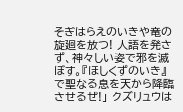そぎはらえのいきや竜の旋廻を放つ! 人語を発さず、神々しい姿で邪を滅ぼす。『ほしくずのいき』で聖なる息を天から降臨させるぜ!」 クズリュウは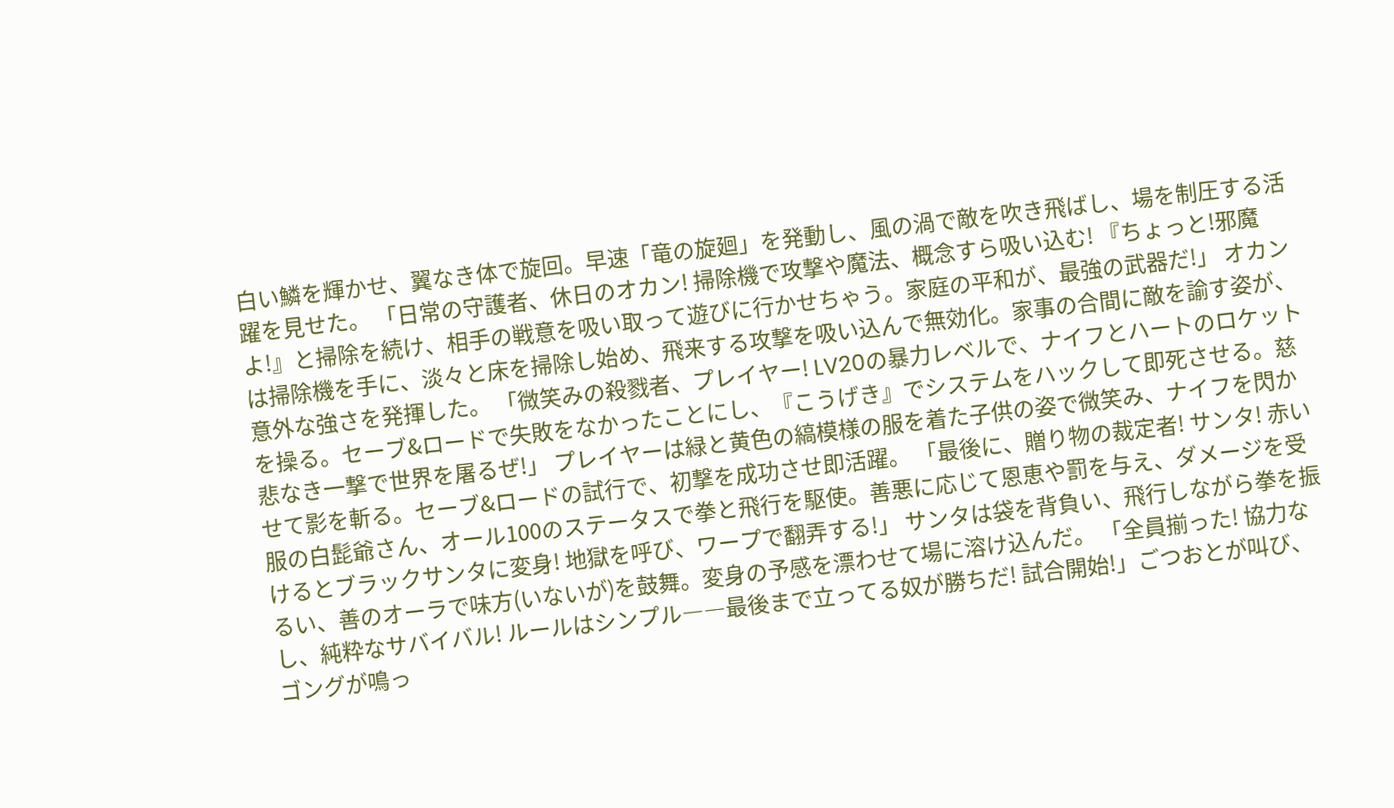白い鱗を輝かせ、翼なき体で旋回。早速「竜の旋廻」を発動し、風の渦で敵を吹き飛ばし、場を制圧する活躍を見せた。 「日常の守護者、休日のオカン! 掃除機で攻撃や魔法、概念すら吸い込む! 『ちょっと!邪魔よ!』と掃除を続け、相手の戦意を吸い取って遊びに行かせちゃう。家庭の平和が、最強の武器だ!」 オカンは掃除機を手に、淡々と床を掃除し始め、飛来する攻撃を吸い込んで無効化。家事の合間に敵を諭す姿が、意外な強さを発揮した。 「微笑みの殺戮者、プレイヤー! LV20の暴力レベルで、ナイフとハートのロケットを操る。セーブ&ロードで失敗をなかったことにし、『こうげき』でシステムをハックして即死させる。慈悲なき一撃で世界を屠るぜ!」 プレイヤーは緑と黄色の縞模様の服を着た子供の姿で微笑み、ナイフを閃かせて影を斬る。セーブ&ロードの試行で、初撃を成功させ即活躍。 「最後に、贈り物の裁定者! サンタ! 赤い服の白髭爺さん、オール100のステータスで拳と飛行を駆使。善悪に応じて恩恵や罰を与え、ダメージを受けるとブラックサンタに変身! 地獄を呼び、ワープで翻弄する!」 サンタは袋を背負い、飛行しながら拳を振るい、善のオーラで味方(いないが)を鼓舞。変身の予感を漂わせて場に溶け込んだ。 「全員揃った! 協力なし、純粋なサバイバル! ルールはシンプル――最後まで立ってる奴が勝ちだ! 試合開始!」ごつおとが叫び、ゴングが鳴っ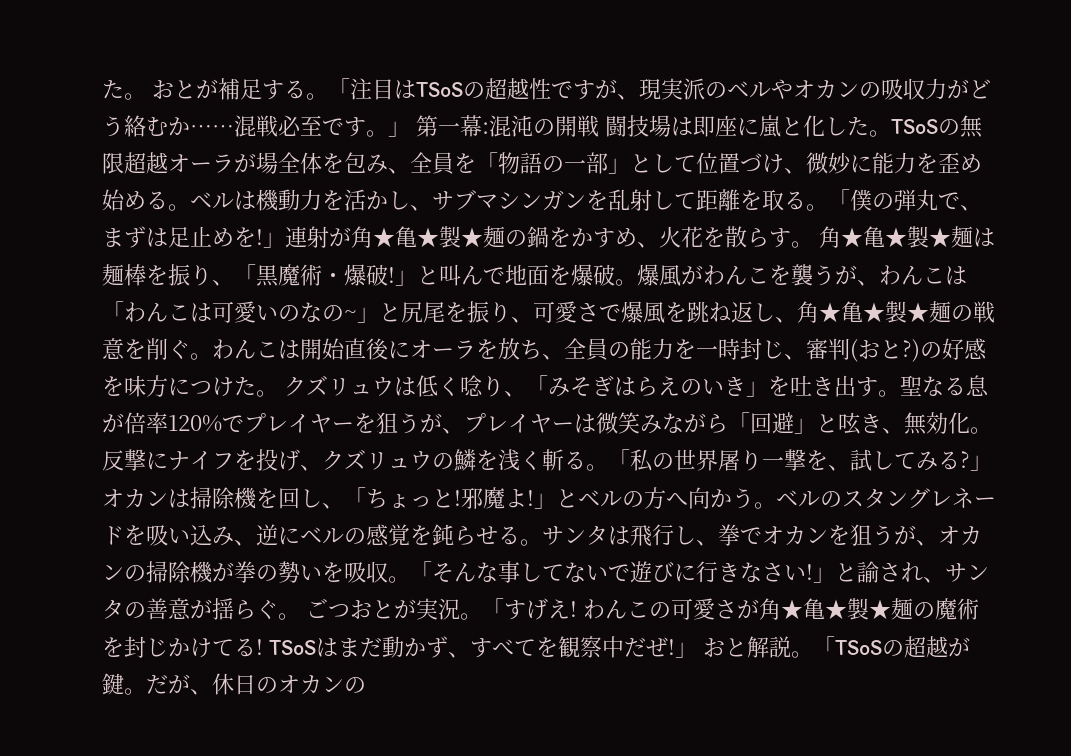た。 おとが補足する。「注目はTSoSの超越性ですが、現実派のベルやオカンの吸収力がどう絡むか……混戦必至です。」 第一幕:混沌の開戦 闘技場は即座に嵐と化した。TSoSの無限超越オーラが場全体を包み、全員を「物語の一部」として位置づけ、微妙に能力を歪め始める。ベルは機動力を活かし、サブマシンガンを乱射して距離を取る。「僕の弾丸で、まずは足止めを!」連射が角★亀★製★麺の鍋をかすめ、火花を散らす。 角★亀★製★麺は麺棒を振り、「黒魔術・爆破!」と叫んで地面を爆破。爆風がわんこを襲うが、わんこは「わんこは可愛いのなの~」と尻尾を振り、可愛さで爆風を跳ね返し、角★亀★製★麺の戦意を削ぐ。わんこは開始直後にオーラを放ち、全員の能力を一時封じ、審判(おと?)の好感を味方につけた。 クズリュウは低く唸り、「みそぎはらえのいき」を吐き出す。聖なる息が倍率120%でプレイヤーを狙うが、プレイヤーは微笑みながら「回避」と呟き、無効化。反撃にナイフを投げ、クズリュウの鱗を浅く斬る。「私の世界屠り一撃を、試してみる?」 オカンは掃除機を回し、「ちょっと!邪魔よ!」とベルの方へ向かう。ベルのスタングレネードを吸い込み、逆にベルの感覚を鈍らせる。サンタは飛行し、拳でオカンを狙うが、オカンの掃除機が拳の勢いを吸収。「そんな事してないで遊びに行きなさい!」と諭され、サンタの善意が揺らぐ。 ごつおとが実況。「すげえ! わんこの可愛さが角★亀★製★麺の魔術を封じかけてる! TSoSはまだ動かず、すべてを観察中だぜ!」 おと解説。「TSoSの超越が鍵。だが、休日のオカンの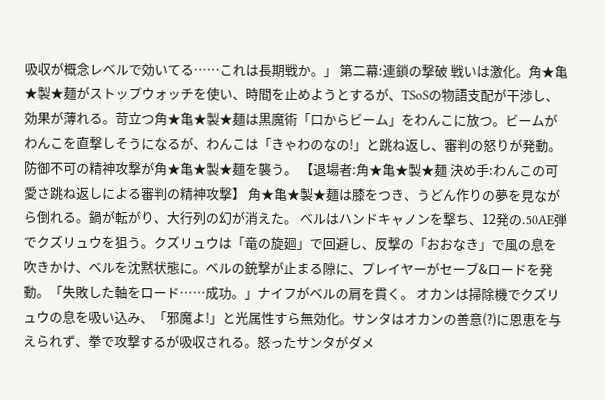吸収が概念レベルで効いてる……これは長期戦か。」 第二幕:連鎖の撃破 戦いは激化。角★亀★製★麺がストップウォッチを使い、時間を止めようとするが、TSoSの物語支配が干渉し、効果が薄れる。苛立つ角★亀★製★麺は黒魔術「口からビーム」をわんこに放つ。ビームがわんこを直撃しそうになるが、わんこは「きゃわのなの!」と跳ね返し、審判の怒りが発動。防御不可の精神攻撃が角★亀★製★麺を襲う。 【退場者:角★亀★製★麺 決め手:わんこの可愛さ跳ね返しによる審判の精神攻撃】 角★亀★製★麺は膝をつき、うどん作りの夢を見ながら倒れる。鍋が転がり、大行列の幻が消えた。 ベルはハンドキャノンを撃ち、12発の.50AE弾でクズリュウを狙う。クズリュウは「竜の旋廻」で回避し、反撃の「おおなき」で風の息を吹きかけ、ベルを沈黙状態に。ベルの銃撃が止まる隙に、プレイヤーがセーブ&ロードを発動。「失敗した軸をロード……成功。」ナイフがベルの肩を貫く。 オカンは掃除機でクズリュウの息を吸い込み、「邪魔よ!」と光属性すら無効化。サンタはオカンの善意(?)に恩恵を与えられず、拳で攻撃するが吸収される。怒ったサンタがダメ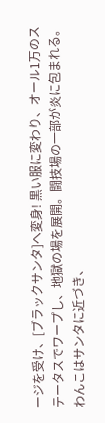ージを受け、[ブラックサンタ]へ変身! 黒い服に変わり、オール1万のステータスでワープし、地獄の場を展開。闘技場の一部が炎に包まれる。 わんこはサンタに近づき、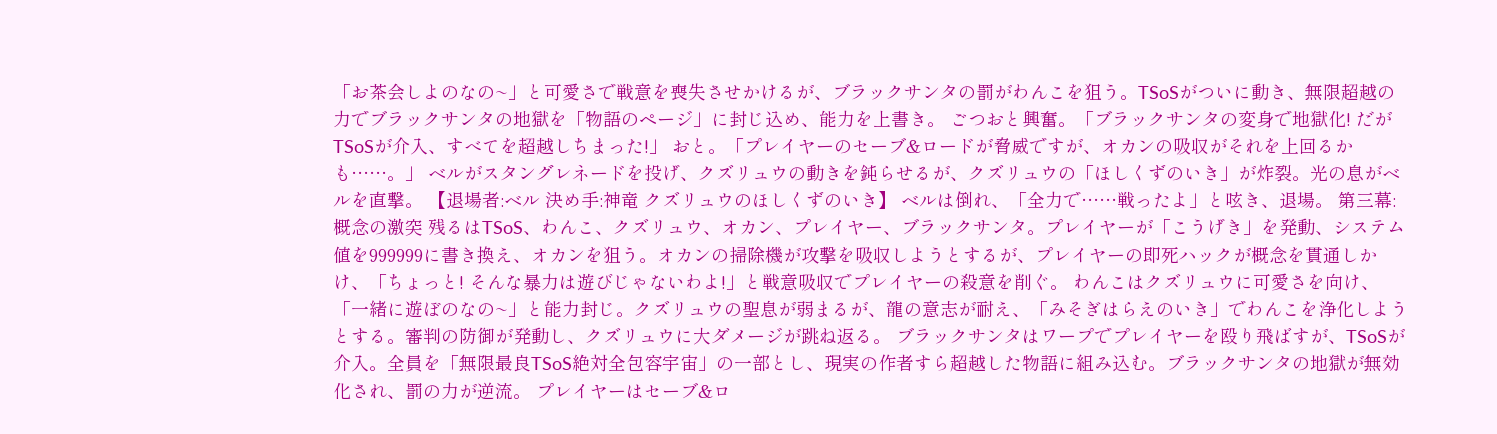「お茶会しよのなの~」と可愛さで戦意を喪失させかけるが、ブラックサンタの罰がわんこを狙う。TSoSがついに動き、無限超越の力でブラックサンタの地獄を「物語のページ」に封じ込め、能力を上書き。 ごつおと興奮。「ブラックサンタの変身で地獄化! だがTSoSが介入、すべてを超越しちまった!」 おと。「プレイヤーのセーブ&ロードが脅威ですが、オカンの吸収がそれを上回るかも……。」 ベルがスタングレネードを投げ、クズリュウの動きを鈍らせるが、クズリュウの「ほしくずのいき」が炸裂。光の息がベルを直撃。 【退場者:ベル 決め手:神竜 クズリュウのほしくずのいき】 ベルは倒れ、「全力で……戦ったよ」と呟き、退場。 第三幕:概念の激突 残るはTSoS、わんこ、クズリュウ、オカン、プレイヤー、ブラックサンタ。プレイヤーが「こうげき」を発動、システム値を999999に書き換え、オカンを狙う。オカンの掃除機が攻撃を吸収しようとするが、プレイヤーの即死ハックが概念を貫通しかけ、「ちょっと! そんな暴力は遊びじゃないわよ!」と戦意吸収でプレイヤーの殺意を削ぐ。 わんこはクズリュウに可愛さを向け、「一緒に遊ぼのなの~」と能力封じ。クズリュウの聖息が弱まるが、龍の意志が耐え、「みそぎはらえのいき」でわんこを浄化しようとする。審判の防御が発動し、クズリュウに大ダメージが跳ね返る。 ブラックサンタはワープでプレイヤーを殴り飛ばすが、TSoSが介入。全員を「無限最良TSoS絶対全包容宇宙」の一部とし、現実の作者すら超越した物語に組み込む。ブラックサンタの地獄が無効化され、罰の力が逆流。 プレイヤーはセーブ&ロ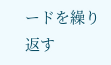ードを繰り返す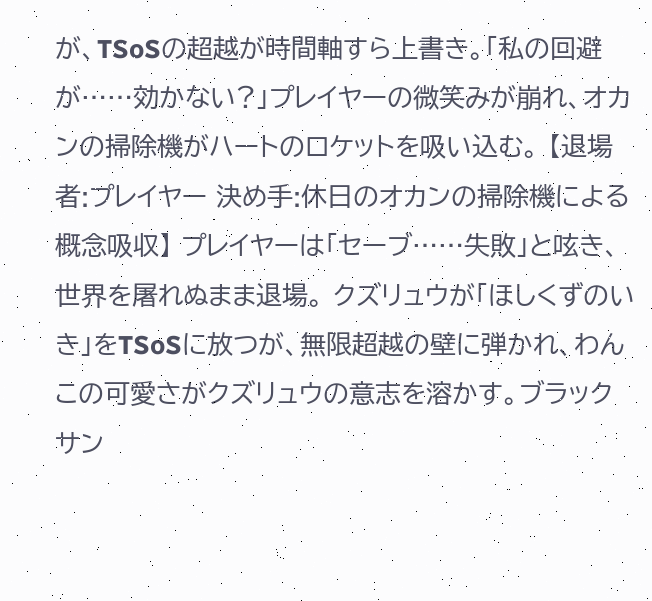が、TSoSの超越が時間軸すら上書き。「私の回避が……効かない?」プレイヤーの微笑みが崩れ、オカンの掃除機がハートのロケットを吸い込む。 【退場者:プレイヤー 決め手:休日のオカンの掃除機による概念吸収】 プレイヤーは「セーブ……失敗」と呟き、世界を屠れぬまま退場。 クズリュウが「ほしくずのいき」をTSoSに放つが、無限超越の壁に弾かれ、わんこの可愛さがクズリュウの意志を溶かす。ブラックサン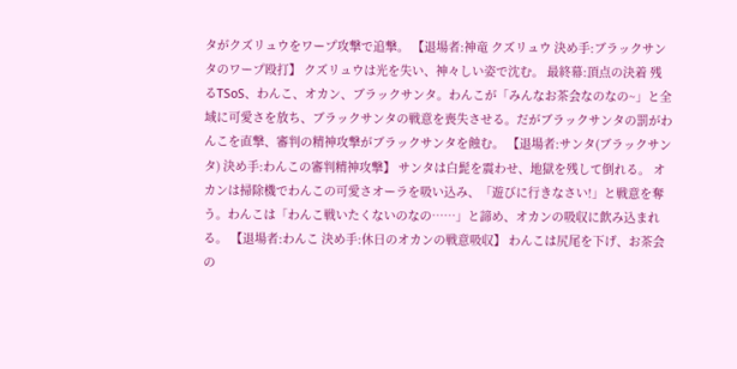タがクズリュウをワープ攻撃で追撃。 【退場者:神竜 クズリュウ 決め手:ブラックサンタのワープ殴打】 クズリュウは光を失い、神々しい姿で沈む。 最終幕:頂点の決着 残るTSoS、わんこ、オカン、ブラックサンタ。わんこが「みんなお茶会なのなの~」と全域に可愛さを放ち、ブラックサンタの戦意を喪失させる。だがブラックサンタの罰がわんこを直撃、審判の精神攻撃がブラックサンタを蝕む。 【退場者:サンタ(ブラックサンタ) 決め手:わんこの審判精神攻撃】 サンタは白髭を震わせ、地獄を残して倒れる。 オカンは掃除機でわんこの可愛さオーラを吸い込み、「遊びに行きなさい!」と戦意を奪う。わんこは「わんこ戦いたくないのなの……」と諦め、オカンの吸収に飲み込まれる。 【退場者:わんこ 決め手:休日のオカンの戦意吸収】 わんこは尻尾を下げ、お茶会の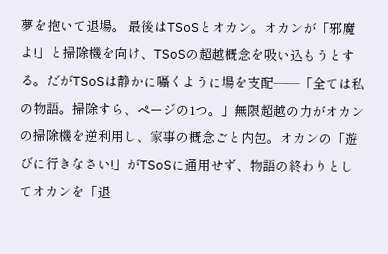夢を抱いて退場。 最後はTSoSとオカン。オカンが「邪魔よ!」と掃除機を向け、TSoSの超越概念を吸い込もうとする。だがTSoSは静かに囁くように場を支配――「全ては私の物語。掃除すら、ページの1つ。」無限超越の力がオカンの掃除機を逆利用し、家事の概念ごと内包。オカンの「遊びに行きなさい!」がTSoSに通用せず、物語の終わりとしてオカンを「退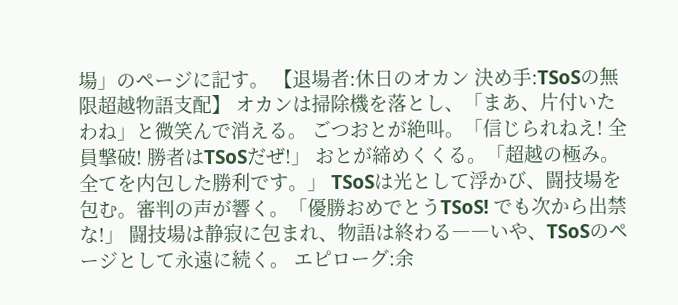場」のページに記す。 【退場者:休日のオカン 決め手:TSoSの無限超越物語支配】 オカンは掃除機を落とし、「まあ、片付いたわね」と微笑んで消える。 ごつおとが絶叫。「信じられねえ! 全員撃破! 勝者はTSoSだぜ!」 おとが締めくくる。「超越の極み。全てを内包した勝利です。」 TSoSは光として浮かび、闘技場を包む。審判の声が響く。「優勝おめでとうTSoS! でも次から出禁な!」 闘技場は静寂に包まれ、物語は終わる――いや、TSoSのページとして永遠に続く。 エピローグ:余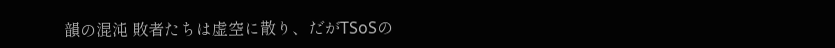韻の混沌 敗者たちは虚空に散り、だがTSoSの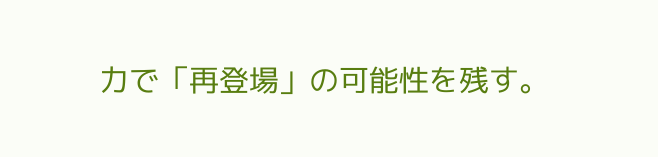力で「再登場」の可能性を残す。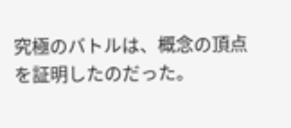究極のバトルは、概念の頂点を証明したのだった。